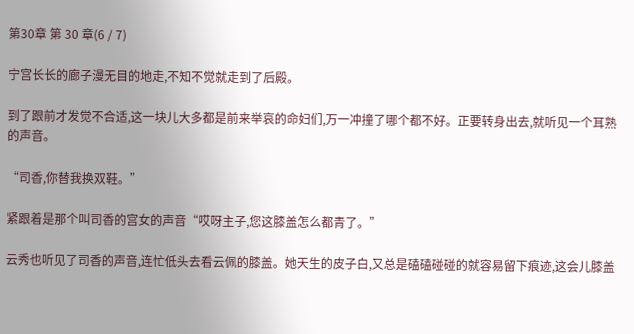第30章 第 30 章(6 / 7)

宁宫长长的廊子漫无目的地走,不知不觉就走到了后殿。

到了跟前才发觉不合适,这一块儿大多都是前来举哀的命妇们,万一冲撞了哪个都不好。正要转身出去,就听见一个耳熟的声音。

“司香,你替我换双鞋。”

紧跟着是那个叫司香的宫女的声音“哎呀主子,您这膝盖怎么都青了。”

云秀也听见了司香的声音,连忙低头去看云佩的膝盖。她天生的皮子白,又总是磕磕碰碰的就容易留下痕迹,这会儿膝盖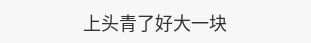上头青了好大一块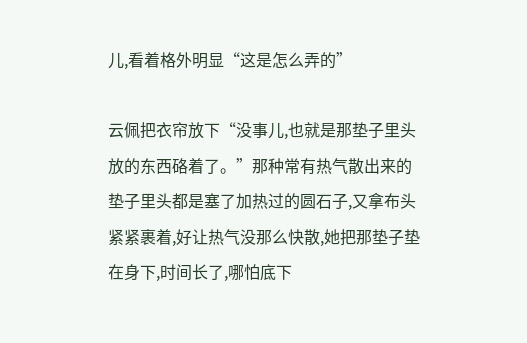儿,看着格外明显“这是怎么弄的”

云佩把衣帘放下“没事儿,也就是那垫子里头放的东西硌着了。”那种常有热气散出来的垫子里头都是塞了加热过的圆石子,又拿布头紧紧裹着,好让热气没那么快散,她把那垫子垫在身下,时间长了,哪怕底下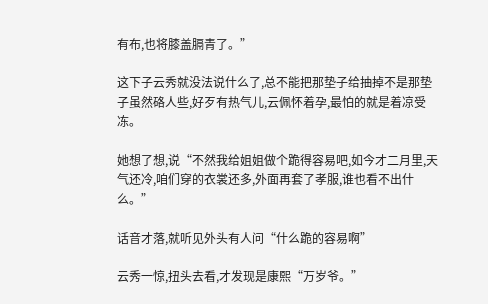有布,也将膝盖膈青了。”

这下子云秀就没法说什么了,总不能把那垫子给抽掉不是那垫子虽然硌人些,好歹有热气儿,云佩怀着孕,最怕的就是着凉受冻。

她想了想,说“不然我给姐姐做个跪得容易吧,如今才二月里,天气还冷,咱们穿的衣裳还多,外面再套了孝服,谁也看不出什么。”

话音才落,就听见外头有人问“什么跪的容易啊”

云秀一惊,扭头去看,才发现是康熙“万岁爷。”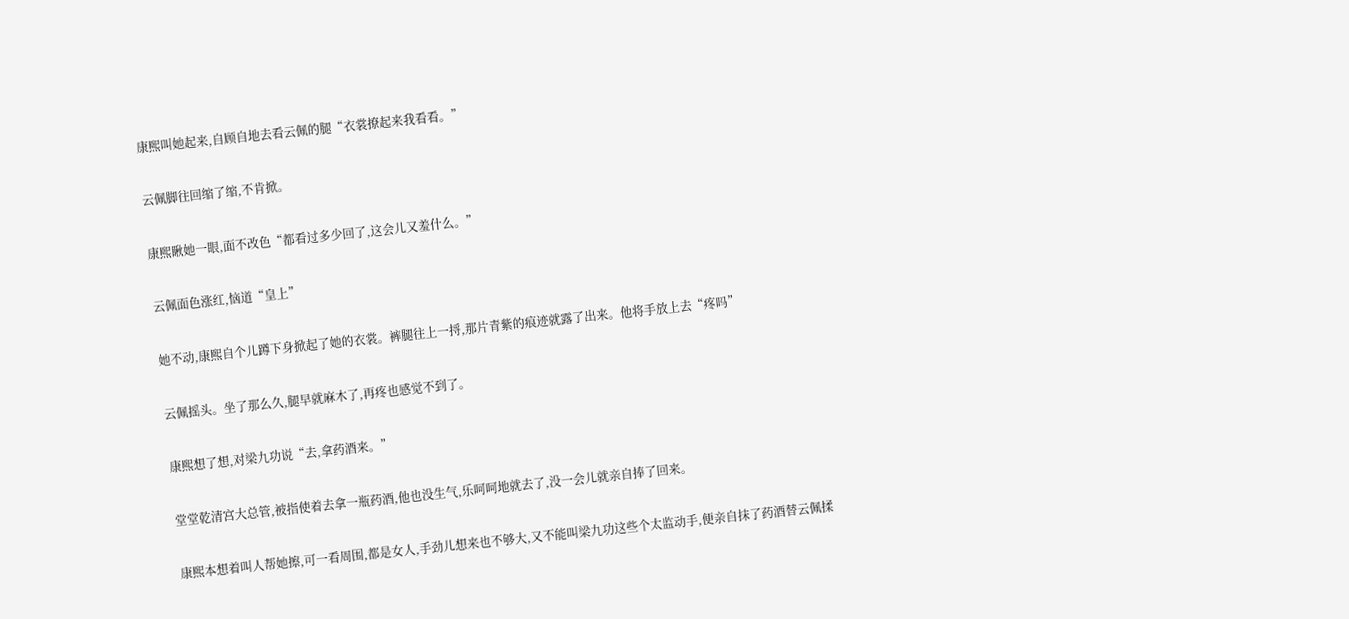康熙叫她起来,自顾自地去看云佩的腿“衣裳撩起来我看看。”

云佩脚往回缩了缩,不肯掀。

康熙瞅她一眼,面不改色“都看过多少回了,这会儿又羞什么。”

云佩面色涨红,恼道“皇上”

她不动,康熙自个儿蹲下身掀起了她的衣裳。裤腿往上一捋,那片青紫的痕迹就露了出来。他将手放上去“疼吗”

云佩摇头。坐了那么久,腿早就麻木了,再疼也感觉不到了。

康熙想了想,对梁九功说“去,拿药酒来。”

堂堂乾清宫大总管,被指使着去拿一瓶药酒,他也没生气,乐呵呵地就去了,没一会儿就亲自捧了回来。

康熙本想着叫人帮她擦,可一看周围,都是女人,手劲儿想来也不够大,又不能叫梁九功这些个太监动手,便亲自抹了药酒替云佩揉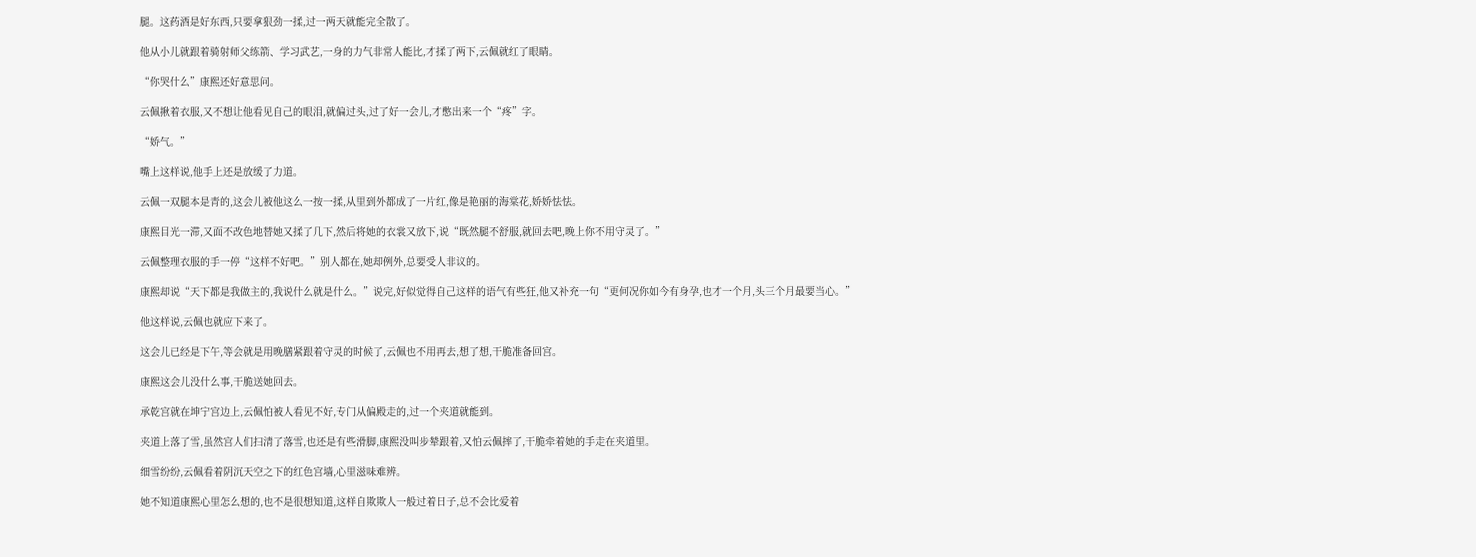腿。这药酒是好东西,只要拿狠劲一揉,过一两天就能完全散了。

他从小儿就跟着骑射师父练箭、学习武艺,一身的力气非常人能比,才揉了两下,云佩就红了眼睛。

“你哭什么”康熙还好意思问。

云佩揪着衣服,又不想让他看见自己的眼泪,就偏过头,过了好一会儿,才憋出来一个“疼”字。

“娇气。”

嘴上这样说,他手上还是放缓了力道。

云佩一双腿本是青的,这会儿被他这么一按一揉,从里到外都成了一片红,像是艳丽的海棠花,娇娇怯怯。

康熙目光一滞,又面不改色地替她又揉了几下,然后将她的衣裳又放下,说“既然腿不舒服,就回去吧,晚上你不用守灵了。”

云佩整理衣服的手一停“这样不好吧。”别人都在,她却例外,总要受人非议的。

康熙却说“天下都是我做主的,我说什么就是什么。”说完,好似觉得自己这样的语气有些狂,他又补充一句“更何况你如今有身孕,也才一个月,头三个月最要当心。”

他这样说,云佩也就应下来了。

这会儿已经是下午,等会就是用晚膳紧跟着守灵的时候了,云佩也不用再去,想了想,干脆准备回宫。

康熙这会儿没什么事,干脆送她回去。

承乾宫就在坤宁宫边上,云佩怕被人看见不好,专门从偏殿走的,过一个夹道就能到。

夹道上落了雪,虽然宫人们扫清了落雪,也还是有些滑脚,康熙没叫步辇跟着,又怕云佩摔了,干脆牵着她的手走在夹道里。

细雪纷纷,云佩看着阴沉天空之下的红色宫墙,心里滋味难辨。

她不知道康熙心里怎么想的,也不是很想知道,这样自欺欺人一般过着日子,总不会比爱着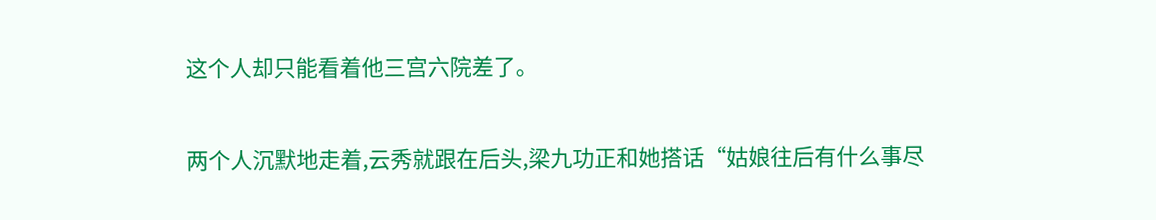这个人却只能看着他三宫六院差了。

两个人沉默地走着,云秀就跟在后头,梁九功正和她搭话“姑娘往后有什么事尽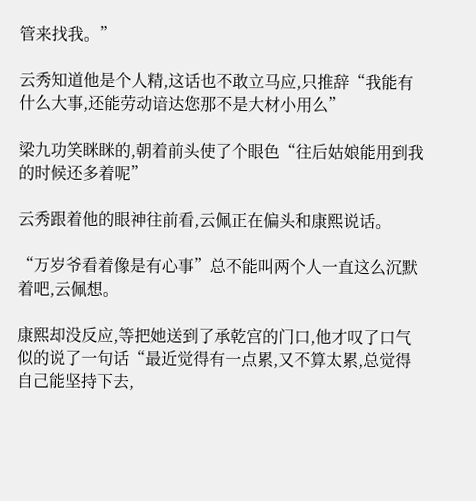管来找我。”

云秀知道他是个人精,这话也不敢立马应,只推辞“我能有什么大事,还能劳动谙达您那不是大材小用么”

梁九功笑眯眯的,朝着前头使了个眼色“往后姑娘能用到我的时候还多着呢”

云秀跟着他的眼神往前看,云佩正在偏头和康熙说话。

“万岁爷看着像是有心事”总不能叫两个人一直这么沉默着吧,云佩想。

康熙却没反应,等把她送到了承乾宫的门口,他才叹了口气似的说了一句话“最近觉得有一点累,又不算太累,总觉得自己能坚持下去,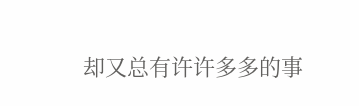却又总有许许多多的事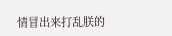情冒出来打乱朕的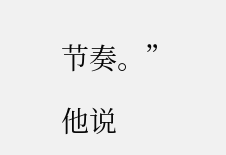节奏。”

他说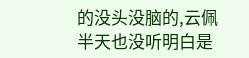的没头没脑的,云佩半天也没听明白是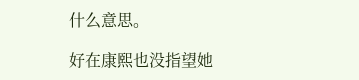什么意思。

好在康熙也没指望她